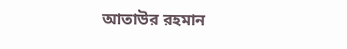আতাউর রহমান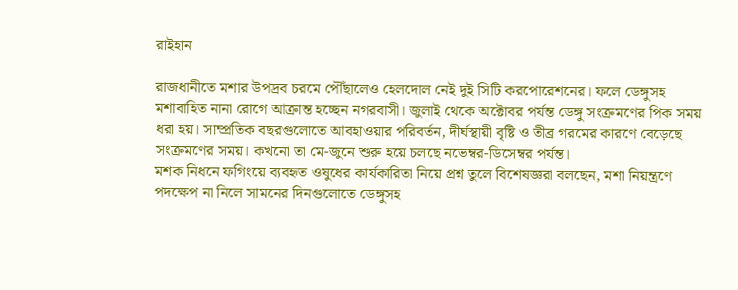রাইহান

রাজধানীতে মশার উপদ্রব চরমে পৌঁছালেও হেলদোল নেই দুই সিটি করপোরেশনের। ফলে ডেঙ্গুসহ মশাবাহিত নানা রোগে আক্রান্ত হচ্ছেন নগরবাসী। জুলাই থেকে অক্টোবর পর্যন্ত ডেঙ্গু সংক্রমণের পিক সময় ধরা হয়। সাম্প্রতিক বছরগুলোতে আবহাওয়ার পরিবর্তন, দীর্ঘস্থায়ী বৃষ্টি ও তীব্র গরমের কারণে বেড়েছে সংক্রমণের সময়। কখনো তা মে-জুনে শুরু হয়ে চলছে নভেম্বর-ডিসেম্বর পর্যন্ত।
মশক নিধনে ফগিংয়ে ব্যবহৃত ওষুধের কার্যকারিতা নিয়ে প্রশ্ন তুলে বিশেষজ্ঞরা বলছেন, মশা নিয়ন্ত্রণে পদক্ষেপ না নিলে সামনের দিনগুলোতে ডেঙ্গুসহ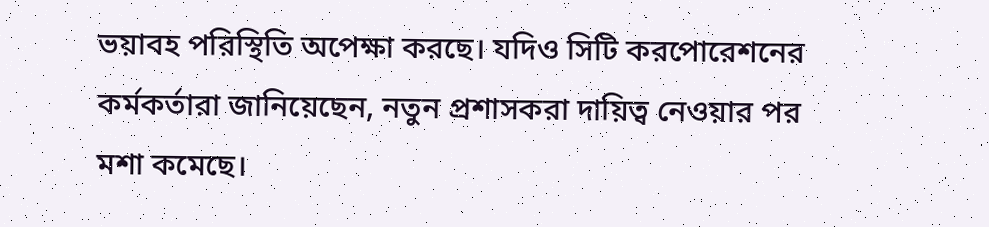ভয়াবহ পরিস্থিতি অপেক্ষা করছে। যদিও সিটি করপোরেশনের কর্মকর্তারা জানিয়েছেন, নতুন প্রশাসকরা দায়িত্ব নেওয়ার পর মশা কমেছে।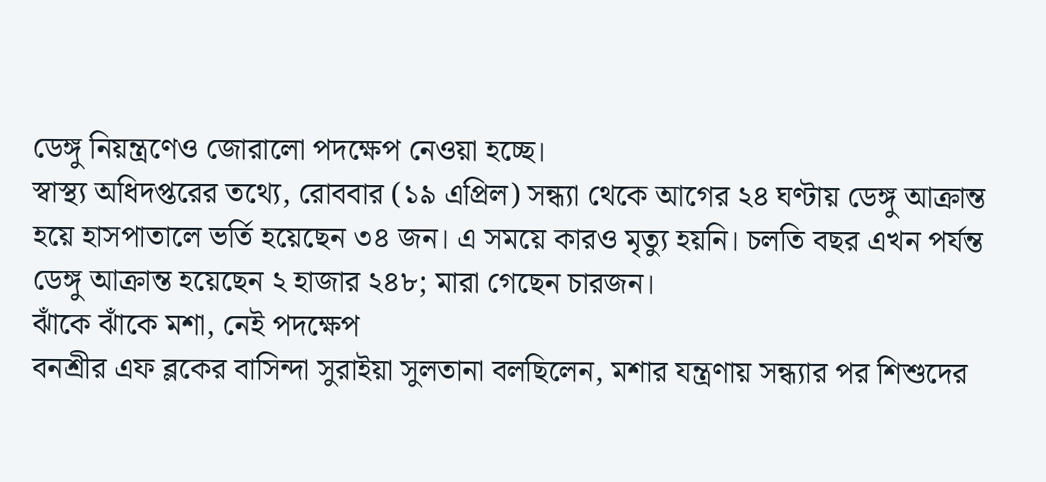ডেঙ্গু নিয়ন্ত্রণেও জোরালো পদক্ষেপ নেওয়া হচ্ছে।
স্বাস্থ্য অধিদপ্তরের তথ্যে, রোববার (১৯ এপ্রিল) সন্ধ্যা থেকে আগের ২৪ ঘণ্টায় ডেঙ্গু আক্রান্ত হয়ে হাসপাতালে ভর্তি হয়েছেন ৩৪ জন। এ সময়ে কারও মৃত্যু হয়নি। চলতি বছর এখন পর্যন্ত ডেঙ্গু আক্রান্ত হয়েছেন ২ হাজার ২৪৮; মারা গেছেন চারজন।
ঝাঁকে ঝাঁকে মশা, নেই পদক্ষেপ
বনশ্রীর এফ ব্লকের বাসিন্দা সুরাইয়া সুলতানা বলছিলেন, মশার যন্ত্রণায় সন্ধ্যার পর শিশুদের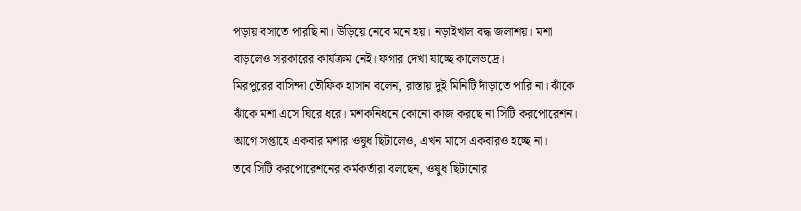পড়ায় বসাতে পারছি না। উড়িয়ে নেবে মনে হয়। নড়াইখাল বদ্ধ জলাশয়। মশা বাড়লেও সরকারের কার্যক্রম নেই। ফগার দেখা যাচ্ছে কালেভদ্রে।
মিরপুরের বাসিন্দা তৌফিক হাসান বলেন, রাস্তায় দুই মিনিটি দাঁড়াতে পারি না। ঝাঁকে ঝাঁকে মশা এসে ঘিরে ধরে। মশকনিধনে কোনো কাজ করছে না সিটি করপোরেশন। আগে সপ্তাহে একবার মশার ওষুধ ছিটালেও, এখন মাসে একবারও হচ্ছে না।
তবে সিটি করপোরেশনের কর্মকর্তারা বলছেন, ওষুধ ছিটানোর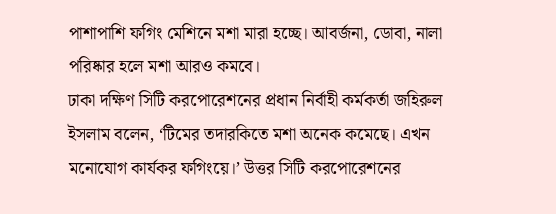পাশাপাশি ফগিং মেশিনে মশা মারা হচ্ছে। আবর্জনা, ডোবা, নালা পরিষ্কার হলে মশা আরও কমবে।
ঢাকা দক্ষিণ সিটি করপোরেশনের প্রধান নির্বাহী কর্মকর্তা জহিরুল ইসলাম বলেন, ‘টিমের তদারকিতে মশা অনেক কমেছে। এখন মনোযোগ কার্যকর ফগিংয়ে।’ উত্তর সিটি করপোরেশনের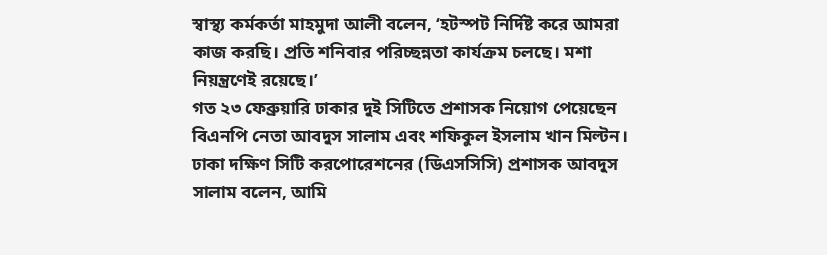স্বাস্থ্য কর্মকর্তা মাহমুদা আলী বলেন, ‘হটস্পট নির্দিষ্ট করে আমরা কাজ করছি। প্রতি শনিবার পরিচ্ছন্নতা কার্যক্রম চলছে। মশা নিয়ন্ত্রণেই রয়েছে।’
গত ২৩ ফেব্রুয়ারি ঢাকার দুই সিটিতে প্রশাসক নিয়োগ পেয়েছেন বিএনপি নেতা আবদুস সালাম এবং শফিকুল ইসলাম খান মিল্টন। ঢাকা দক্ষিণ সিটি করপোরেশনের (ডিএসসিসি) প্রশাসক আবদুস সালাম বলেন, আমি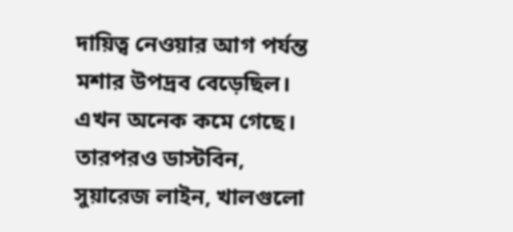দায়িত্ব নেওয়ার আগ পর্যন্ত মশার উপদ্রব বেড়েছিল। এখন অনেক কমে গেছে। তারপরও ডাস্টবিন, সুয়ারেজ লাইন, খালগুলো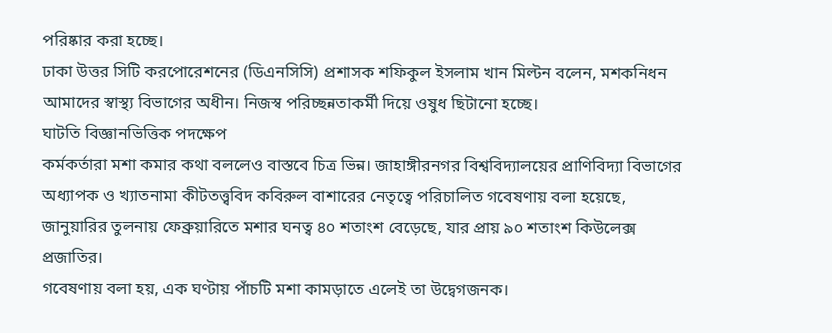পরিষ্কার করা হচ্ছে।
ঢাকা উত্তর সিটি করপোরেশনের (ডিএনসিসি) প্রশাসক শফিকুল ইসলাম খান মিল্টন বলেন, মশকনিধন আমাদের স্বাস্থ্য বিভাগের অধীন। নিজস্ব পরিচ্ছন্নতাকর্মী দিয়ে ওষুধ ছিটানো হচ্ছে।
ঘাটতি বিজ্ঞানভিত্তিক পদক্ষেপ
কর্মকর্তারা মশা কমার কথা বললেও বাস্তবে চিত্র ভিন্ন। জাহাঙ্গীরনগর বিশ্ববিদ্যালয়ের প্রাণিবিদ্যা বিভাগের অধ্যাপক ও খ্যাতনামা কীটতত্ত্ববিদ কবিরুল বাশারের নেতৃত্বে পরিচালিত গবেষণায় বলা হয়েছে, জানুয়ারির তুলনায় ফেব্রুয়ারিতে মশার ঘনত্ব ৪০ শতাংশ বেড়েছে, যার প্রায় ৯০ শতাংশ কিউলেক্স প্রজাতির।
গবেষণায় বলা হয়, এক ঘণ্টায় পাঁচটি মশা কামড়াতে এলেই তা উদ্বেগজনক।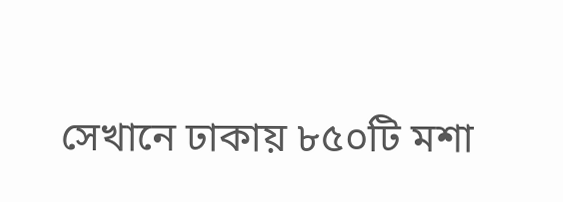সেখানে ঢাকায় ৮৫০টি মশা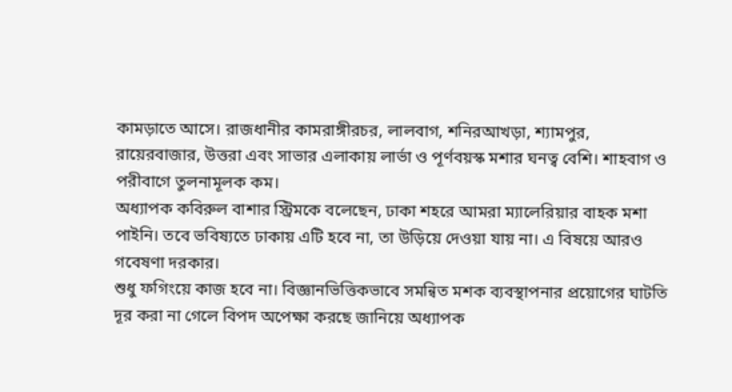কামড়াতে আসে। রাজধানীর কামরাঙ্গীরচর, লালবাগ, শনিরআখড়া, শ্যামপুর, রায়েরবাজার, উত্তরা এবং সাভার এলাকায় লার্ভা ও পূর্ণবয়স্ক মশার ঘনত্ব বেশি। শাহবাগ ও পরীবাগে তুলনামূলক কম।
অধ্যাপক কবিরুল বাশার স্ট্রিমকে বলেছেন, ঢাকা শহরে আমরা ম্যালেরিয়ার বাহক মশা পাইনি। তবে ভবিষ্যতে ঢাকায় এটি হবে না, তা উড়িয়ে দেওয়া যায় না। এ বিষয়ে আরও গবেষণা দরকার।
শুধু ফগিংয়ে কাজ হবে না। বিজ্ঞানভিত্তিকভাবে সমন্বিত মশক ব্যবস্থাপনার প্রয়োগের ঘাটতি দূর করা না গেলে বিপদ অপেক্ষা করছে জানিয়ে অধ্যাপক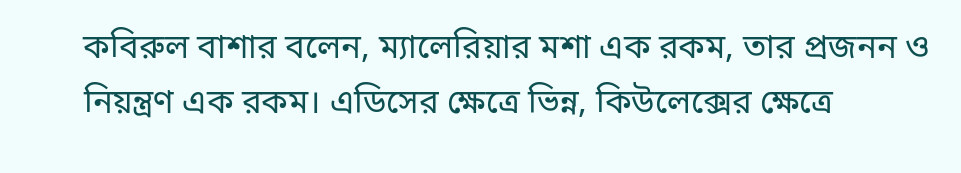কবিরুল বাশার বলেন, ম্যালেরিয়ার মশা এক রকম, তার প্রজনন ও নিয়ন্ত্রণ এক রকম। এডিসের ক্ষেত্রে ভিন্ন, কিউলেক্সের ক্ষেত্রে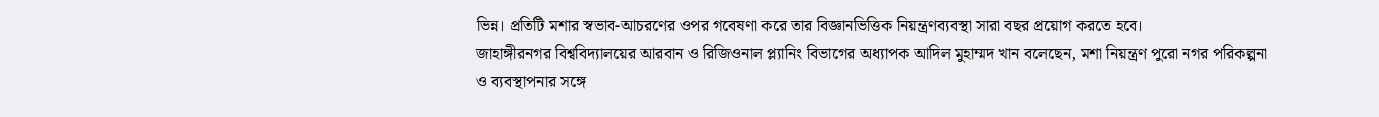ভিন্ন। প্রতিটি মশার স্বভাব-আচরণের ওপর গবেষণা করে তার বিজ্ঞানভিত্তিক নিয়ন্ত্রণব্যবস্থা সারা বছর প্রয়োগ করতে হবে।
জাহাঙ্গীরনগর বিশ্ববিদ্যালয়ের আরবান ও রিজিওনাল প্ল্যানিং বিভাগের অধ্যাপক আদিল মুহাম্মদ খান বলেছেন, মশা নিয়ন্ত্রণ পুরো নগর পরিকল্পনা ও ব্যবস্থাপনার সঙ্গে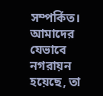সম্পর্কিত। আমাদের যেভাবে নগরায়ন হয়েছে, তা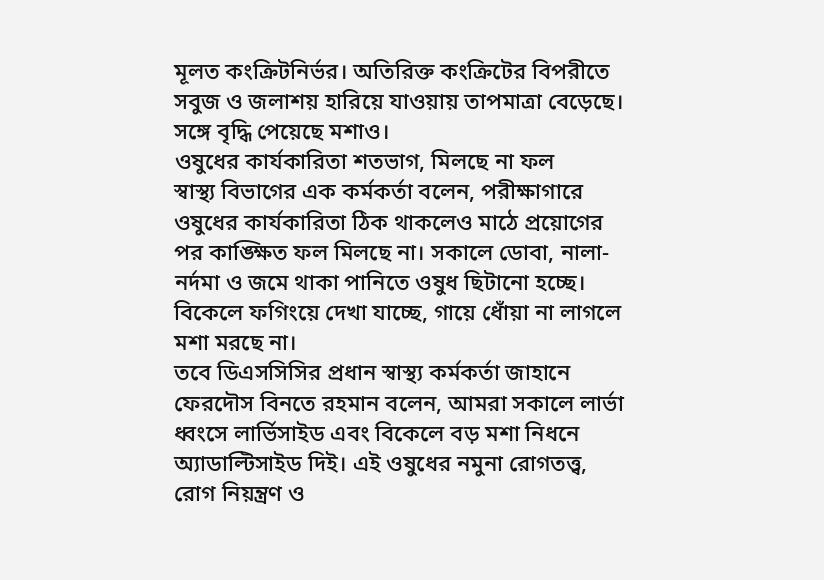মূলত কংক্রিটনির্ভর। অতিরিক্ত কংক্রিটের বিপরীতে সবুজ ও জলাশয় হারিয়ে যাওয়ায় তাপমাত্রা বেড়েছে। সঙ্গে বৃদ্ধি পেয়েছে মশাও।
ওষুধের কার্যকারিতা শতভাগ, মিলছে না ফল
স্বাস্থ্য বিভাগের এক কর্মকর্তা বলেন, পরীক্ষাগারে ওষুধের কার্যকারিতা ঠিক থাকলেও মাঠে প্রয়োগের পর কাঙ্ক্ষিত ফল মিলছে না। সকালে ডোবা, নালা-নর্দমা ও জমে থাকা পানিতে ওষুধ ছিটানো হচ্ছে। বিকেলে ফগিংয়ে দেখা যাচ্ছে, গায়ে ধোঁয়া না লাগলে মশা মরছে না।
তবে ডিএসসিসির প্রধান স্বাস্থ্য কর্মকর্তা জাহানে ফেরদৌস বিনতে রহমান বলেন, আমরা সকালে লার্ভা ধ্বংসে লার্ভিসাইড এবং বিকেলে বড় মশা নিধনে অ্যাডাল্টিসাইড দিই। এই ওষুধের নমুনা রোগতত্ত্ব, রোগ নিয়ন্ত্রণ ও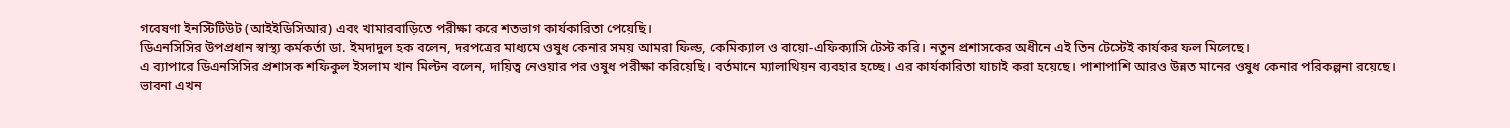গবেষণা ইনস্টিটিউট (আইইডিসিআর) এবং খামারবাড়িতে পরীক্ষা করে শতভাগ কার্যকারিতা পেয়েছি।
ডিএনসিসির উপপ্রধান স্বাস্থ্য কর্মকর্তা ডা. ইমদাদুল হক বলেন, দরপত্রের মাধ্যমে ওষুধ কেনার সময় আমরা ফিল্ড, কেমিক্যাল ও বায়ো-এফিক্যাসি টেস্ট করি। নতুন প্রশাসকের অধীনে এই তিন টেস্টেই কার্যকর ফল মিলেছে।
এ ব্যাপারে ডিএনসিসির প্রশাসক শফিকুল ইসলাম খান মিল্টন বলেন, দায়িত্ব নেওয়ার পর ওষুধ পরীক্ষা করিয়েছি। বর্তমানে ম্যালাথিয়ন ব্যবহার হচ্ছে। এর কার্যকারিতা যাচাই করা হয়েছে। পাশাপাশি আরও উন্নত মানের ওষুধ কেনার পরিকল্পনা রয়েছে।
ভাবনা এখন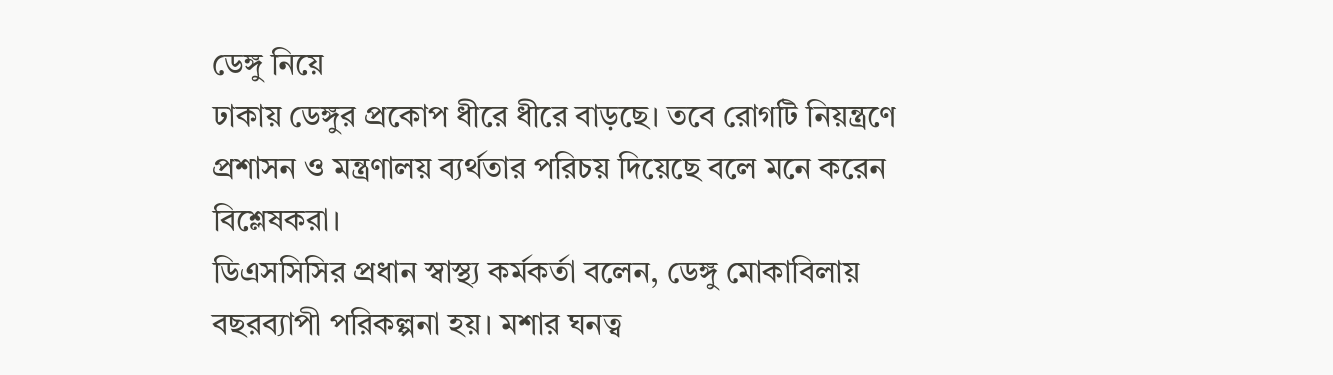ডেঙ্গু নিয়ে
ঢাকায় ডেঙ্গুর প্রকোপ ধীরে ধীরে বাড়ছে। তবে রোগটি নিয়ন্ত্রণে প্রশাসন ও মন্ত্রণালয় ব্যর্থতার পরিচয় দিয়েছে বলে মনে করেন বিশ্লেষকরা।
ডিএসসিসির প্রধান স্বাস্থ্য কর্মকর্তা বলেন, ডেঙ্গু মোকাবিলায় বছরব্যাপী পরিকল্পনা হয়। মশার ঘনত্ব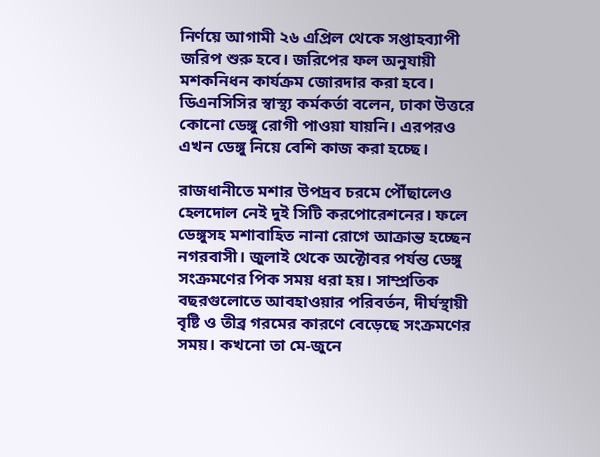নির্ণয়ে আগামী ২৬ এপ্রিল থেকে সপ্তাহব্যাপী জরিপ শুরু হবে। জরিপের ফল অনুযায়ী মশকনিধন কার্যক্রম জোরদার করা হবে।
ডিএনসিসির স্বাস্থ্য কর্মকর্তা বলেন, ঢাকা উত্তরে কোনো ডেঙ্গু রোগী পাওয়া যায়নি। এরপরও এখন ডেঙ্গু নিয়ে বেশি কাজ করা হচ্ছে।

রাজধানীতে মশার উপদ্রব চরমে পৌঁছালেও হেলদোল নেই দুই সিটি করপোরেশনের। ফলে ডেঙ্গুসহ মশাবাহিত নানা রোগে আক্রান্ত হচ্ছেন নগরবাসী। জুলাই থেকে অক্টোবর পর্যন্ত ডেঙ্গু সংক্রমণের পিক সময় ধরা হয়। সাম্প্রতিক বছরগুলোতে আবহাওয়ার পরিবর্তন, দীর্ঘস্থায়ী বৃষ্টি ও তীব্র গরমের কারণে বেড়েছে সংক্রমণের সময়। কখনো তা মে-জুনে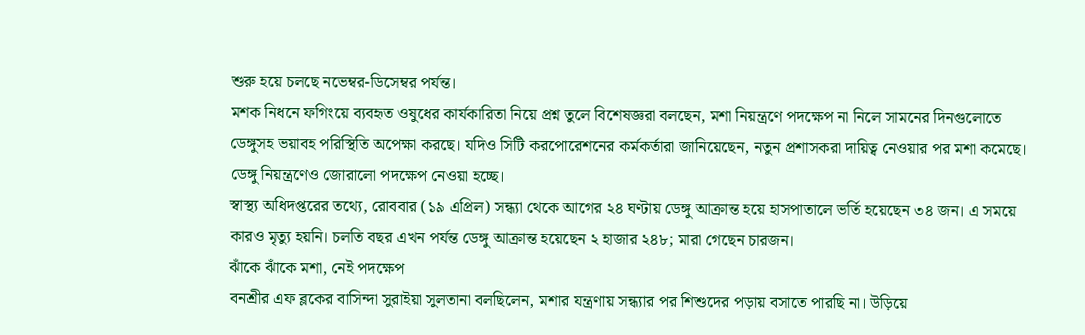শুরু হয়ে চলছে নভেম্বর-ডিসেম্বর পর্যন্ত।
মশক নিধনে ফগিংয়ে ব্যবহৃত ওষুধের কার্যকারিতা নিয়ে প্রশ্ন তুলে বিশেষজ্ঞরা বলছেন, মশা নিয়ন্ত্রণে পদক্ষেপ না নিলে সামনের দিনগুলোতে ডেঙ্গুসহ ভয়াবহ পরিস্থিতি অপেক্ষা করছে। যদিও সিটি করপোরেশনের কর্মকর্তারা জানিয়েছেন, নতুন প্রশাসকরা দায়িত্ব নেওয়ার পর মশা কমেছে। ডেঙ্গু নিয়ন্ত্রণেও জোরালো পদক্ষেপ নেওয়া হচ্ছে।
স্বাস্থ্য অধিদপ্তরের তথ্যে, রোববার (১৯ এপ্রিল) সন্ধ্যা থেকে আগের ২৪ ঘণ্টায় ডেঙ্গু আক্রান্ত হয়ে হাসপাতালে ভর্তি হয়েছেন ৩৪ জন। এ সময়ে কারও মৃত্যু হয়নি। চলতি বছর এখন পর্যন্ত ডেঙ্গু আক্রান্ত হয়েছেন ২ হাজার ২৪৮; মারা গেছেন চারজন।
ঝাঁকে ঝাঁকে মশা, নেই পদক্ষেপ
বনশ্রীর এফ ব্লকের বাসিন্দা সুরাইয়া সুলতানা বলছিলেন, মশার যন্ত্রণায় সন্ধ্যার পর শিশুদের পড়ায় বসাতে পারছি না। উড়িয়ে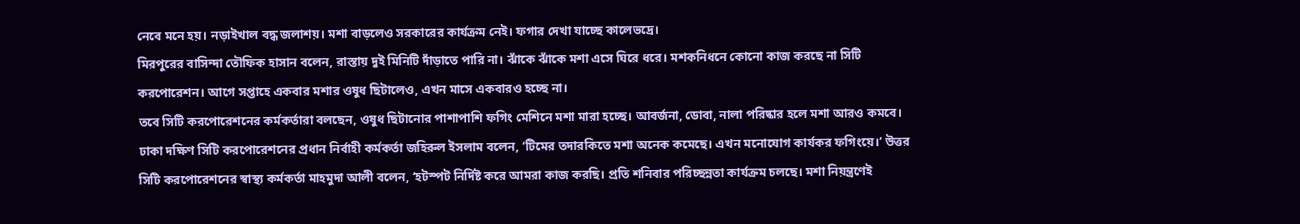নেবে মনে হয়। নড়াইখাল বদ্ধ জলাশয়। মশা বাড়লেও সরকারের কার্যক্রম নেই। ফগার দেখা যাচ্ছে কালেভদ্রে।
মিরপুরের বাসিন্দা তৌফিক হাসান বলেন, রাস্তায় দুই মিনিটি দাঁড়াতে পারি না। ঝাঁকে ঝাঁকে মশা এসে ঘিরে ধরে। মশকনিধনে কোনো কাজ করছে না সিটি করপোরেশন। আগে সপ্তাহে একবার মশার ওষুধ ছিটালেও, এখন মাসে একবারও হচ্ছে না।
তবে সিটি করপোরেশনের কর্মকর্তারা বলছেন, ওষুধ ছিটানোর পাশাপাশি ফগিং মেশিনে মশা মারা হচ্ছে। আবর্জনা, ডোবা, নালা পরিষ্কার হলে মশা আরও কমবে।
ঢাকা দক্ষিণ সিটি করপোরেশনের প্রধান নির্বাহী কর্মকর্তা জহিরুল ইসলাম বলেন, ‘টিমের তদারকিতে মশা অনেক কমেছে। এখন মনোযোগ কার্যকর ফগিংয়ে।’ উত্তর সিটি করপোরেশনের স্বাস্থ্য কর্মকর্তা মাহমুদা আলী বলেন, ‘হটস্পট নির্দিষ্ট করে আমরা কাজ করছি। প্রতি শনিবার পরিচ্ছন্নতা কার্যক্রম চলছে। মশা নিয়ন্ত্রণেই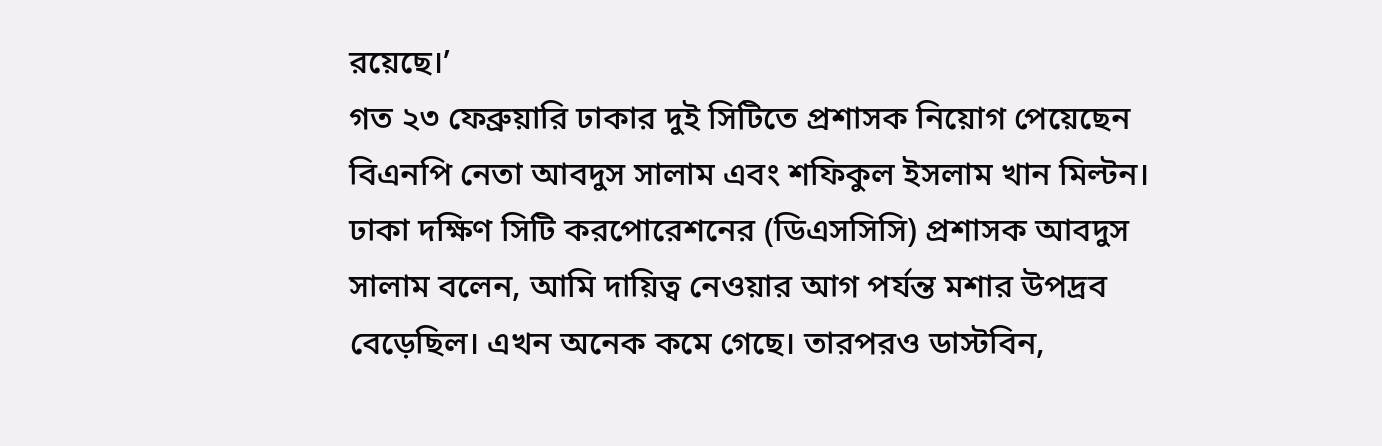রয়েছে।’
গত ২৩ ফেব্রুয়ারি ঢাকার দুই সিটিতে প্রশাসক নিয়োগ পেয়েছেন বিএনপি নেতা আবদুস সালাম এবং শফিকুল ইসলাম খান মিল্টন। ঢাকা দক্ষিণ সিটি করপোরেশনের (ডিএসসিসি) প্রশাসক আবদুস সালাম বলেন, আমি দায়িত্ব নেওয়ার আগ পর্যন্ত মশার উপদ্রব বেড়েছিল। এখন অনেক কমে গেছে। তারপরও ডাস্টবিন,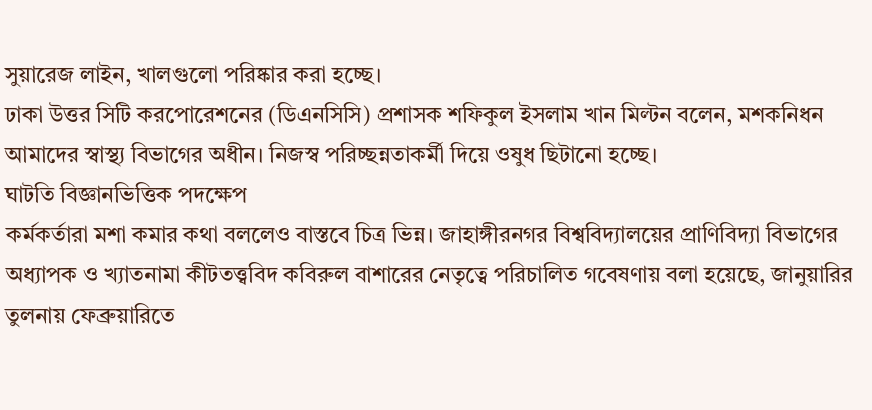সুয়ারেজ লাইন, খালগুলো পরিষ্কার করা হচ্ছে।
ঢাকা উত্তর সিটি করপোরেশনের (ডিএনসিসি) প্রশাসক শফিকুল ইসলাম খান মিল্টন বলেন, মশকনিধন আমাদের স্বাস্থ্য বিভাগের অধীন। নিজস্ব পরিচ্ছন্নতাকর্মী দিয়ে ওষুধ ছিটানো হচ্ছে।
ঘাটতি বিজ্ঞানভিত্তিক পদক্ষেপ
কর্মকর্তারা মশা কমার কথা বললেও বাস্তবে চিত্র ভিন্ন। জাহাঙ্গীরনগর বিশ্ববিদ্যালয়ের প্রাণিবিদ্যা বিভাগের অধ্যাপক ও খ্যাতনামা কীটতত্ত্ববিদ কবিরুল বাশারের নেতৃত্বে পরিচালিত গবেষণায় বলা হয়েছে, জানুয়ারির তুলনায় ফেব্রুয়ারিতে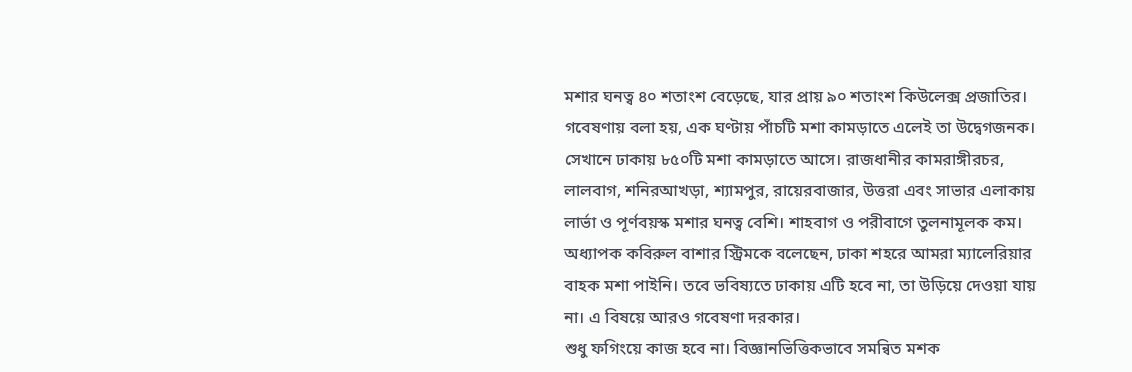মশার ঘনত্ব ৪০ শতাংশ বেড়েছে, যার প্রায় ৯০ শতাংশ কিউলেক্স প্রজাতির।
গবেষণায় বলা হয়, এক ঘণ্টায় পাঁচটি মশা কামড়াতে এলেই তা উদ্বেগজনক। সেখানে ঢাকায় ৮৫০টি মশা কামড়াতে আসে। রাজধানীর কামরাঙ্গীরচর, লালবাগ, শনিরআখড়া, শ্যামপুর, রায়েরবাজার, উত্তরা এবং সাভার এলাকায় লার্ভা ও পূর্ণবয়স্ক মশার ঘনত্ব বেশি। শাহবাগ ও পরীবাগে তুলনামূলক কম।
অধ্যাপক কবিরুল বাশার স্ট্রিমকে বলেছেন, ঢাকা শহরে আমরা ম্যালেরিয়ার বাহক মশা পাইনি। তবে ভবিষ্যতে ঢাকায় এটি হবে না, তা উড়িয়ে দেওয়া যায় না। এ বিষয়ে আরও গবেষণা দরকার।
শুধু ফগিংয়ে কাজ হবে না। বিজ্ঞানভিত্তিকভাবে সমন্বিত মশক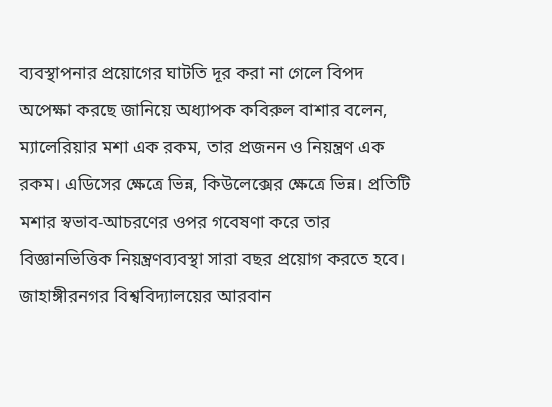ব্যবস্থাপনার প্রয়োগের ঘাটতি দূর করা না গেলে বিপদ অপেক্ষা করছে জানিয়ে অধ্যাপক কবিরুল বাশার বলেন, ম্যালেরিয়ার মশা এক রকম, তার প্রজনন ও নিয়ন্ত্রণ এক রকম। এডিসের ক্ষেত্রে ভিন্ন, কিউলেক্সের ক্ষেত্রে ভিন্ন। প্রতিটি মশার স্বভাব-আচরণের ওপর গবেষণা করে তার বিজ্ঞানভিত্তিক নিয়ন্ত্রণব্যবস্থা সারা বছর প্রয়োগ করতে হবে।
জাহাঙ্গীরনগর বিশ্ববিদ্যালয়ের আরবান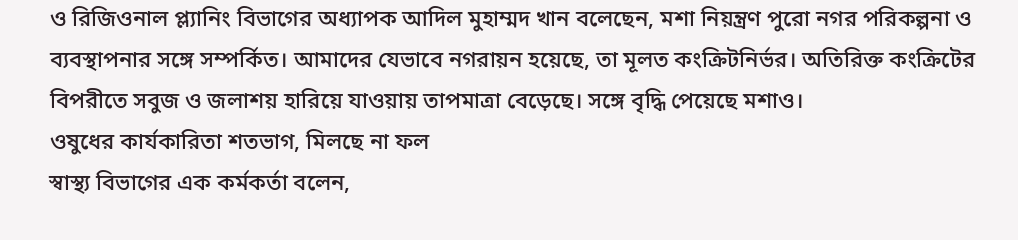ও রিজিওনাল প্ল্যানিং বিভাগের অধ্যাপক আদিল মুহাম্মদ খান বলেছেন, মশা নিয়ন্ত্রণ পুরো নগর পরিকল্পনা ও ব্যবস্থাপনার সঙ্গে সম্পর্কিত। আমাদের যেভাবে নগরায়ন হয়েছে, তা মূলত কংক্রিটনির্ভর। অতিরিক্ত কংক্রিটের বিপরীতে সবুজ ও জলাশয় হারিয়ে যাওয়ায় তাপমাত্রা বেড়েছে। সঙ্গে বৃদ্ধি পেয়েছে মশাও।
ওষুধের কার্যকারিতা শতভাগ, মিলছে না ফল
স্বাস্থ্য বিভাগের এক কর্মকর্তা বলেন,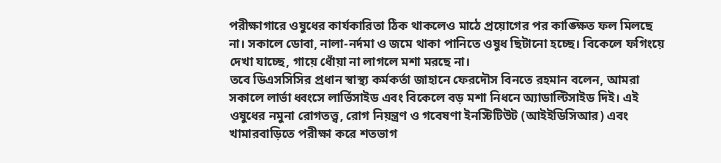পরীক্ষাগারে ওষুধের কার্যকারিতা ঠিক থাকলেও মাঠে প্রয়োগের পর কাঙ্ক্ষিত ফল মিলছে না। সকালে ডোবা, নালা-নর্দমা ও জমে থাকা পানিতে ওষুধ ছিটানো হচ্ছে। বিকেলে ফগিংয়ে দেখা যাচ্ছে, গায়ে ধোঁয়া না লাগলে মশা মরছে না।
তবে ডিএসসিসির প্রধান স্বাস্থ্য কর্মকর্তা জাহানে ফেরদৌস বিনতে রহমান বলেন, আমরা সকালে লার্ভা ধ্বংসে লার্ভিসাইড এবং বিকেলে বড় মশা নিধনে অ্যাডাল্টিসাইড দিই। এই ওষুধের নমুনা রোগতত্ত্ব, রোগ নিয়ন্ত্রণ ও গবেষণা ইনস্টিটিউট (আইইডিসিআর) এবং খামারবাড়িতে পরীক্ষা করে শতভাগ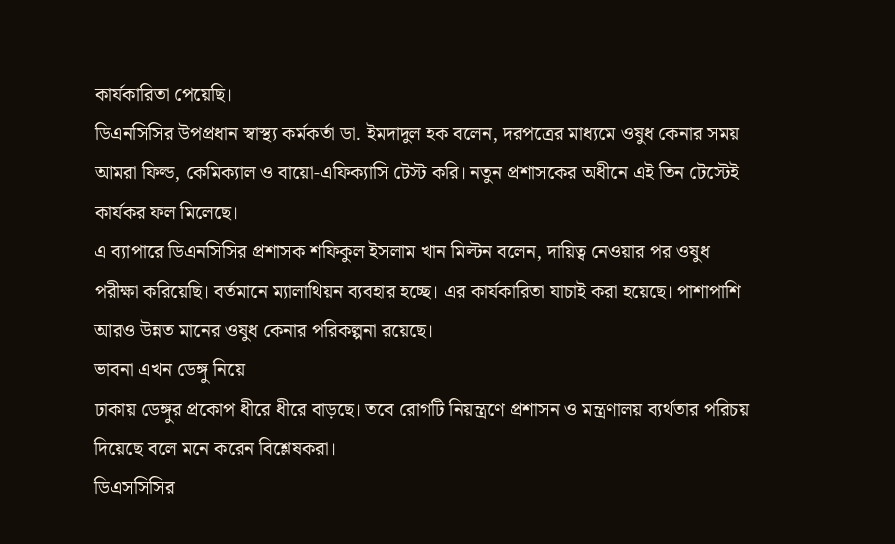কার্যকারিতা পেয়েছি।
ডিএনসিসির উপপ্রধান স্বাস্থ্য কর্মকর্তা ডা. ইমদাদুল হক বলেন, দরপত্রের মাধ্যমে ওষুধ কেনার সময় আমরা ফিল্ড, কেমিক্যাল ও বায়ো-এফিক্যাসি টেস্ট করি। নতুন প্রশাসকের অধীনে এই তিন টেস্টেই কার্যকর ফল মিলেছে।
এ ব্যাপারে ডিএনসিসির প্রশাসক শফিকুল ইসলাম খান মিল্টন বলেন, দায়িত্ব নেওয়ার পর ওষুধ পরীক্ষা করিয়েছি। বর্তমানে ম্যালাথিয়ন ব্যবহার হচ্ছে। এর কার্যকারিতা যাচাই করা হয়েছে। পাশাপাশি আরও উন্নত মানের ওষুধ কেনার পরিকল্পনা রয়েছে।
ভাবনা এখন ডেঙ্গু নিয়ে
ঢাকায় ডেঙ্গুর প্রকোপ ধীরে ধীরে বাড়ছে। তবে রোগটি নিয়ন্ত্রণে প্রশাসন ও মন্ত্রণালয় ব্যর্থতার পরিচয় দিয়েছে বলে মনে করেন বিশ্লেষকরা।
ডিএসসিসির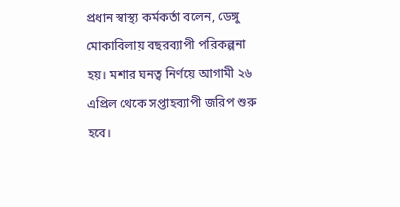প্রধান স্বাস্থ্য কর্মকর্তা বলেন, ডেঙ্গু মোকাবিলায় বছরব্যাপী পরিকল্পনা হয়। মশার ঘনত্ব নির্ণয়ে আগামী ২৬ এপ্রিল থেকে সপ্তাহব্যাপী জরিপ শুরু হবে।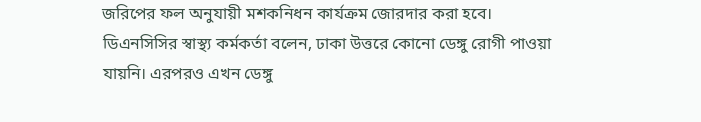জরিপের ফল অনুযায়ী মশকনিধন কার্যক্রম জোরদার করা হবে।
ডিএনসিসির স্বাস্থ্য কর্মকর্তা বলেন, ঢাকা উত্তরে কোনো ডেঙ্গু রোগী পাওয়া যায়নি। এরপরও এখন ডেঙ্গু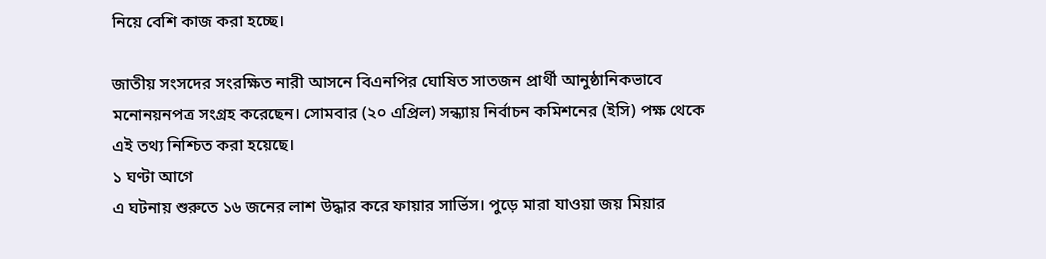নিয়ে বেশি কাজ করা হচ্ছে।

জাতীয় সংসদের সংরক্ষিত নারী আসনে বিএনপির ঘোষিত সাতজন প্রার্থী আনুষ্ঠানিকভাবে মনোনয়নপত্র সংগ্রহ করেছেন। সোমবার (২০ এপ্রিল) সন্ধ্যায় নির্বাচন কমিশনের (ইসি) পক্ষ থেকে এই তথ্য নিশ্চিত করা হয়েছে।
১ ঘণ্টা আগে
এ ঘটনায় শুরুতে ১৬ জনের লাশ উদ্ধার করে ফায়ার সার্ভিস। পুড়ে মারা যাওয়া জয় মিয়ার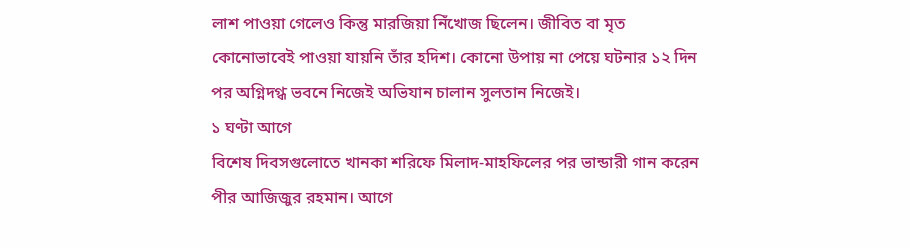লাশ পাওয়া গেলেও কিন্তু মারজিয়া নিঁখোজ ছিলেন। জীবিত বা মৃত কোনোভাবেই পাওয়া যায়নি তাঁর হদিশ। কোনো উপায় না পেয়ে ঘটনার ১২ দিন পর অগ্নিদগ্ধ ভবনে নিজেই অভিযান চালান সুলতান নিজেই।
১ ঘণ্টা আগে
বিশেষ দিবসগুলোতে খানকা শরিফে মিলাদ-মাহফিলের পর ভান্ডারী গান করেন পীর আজিজুর রহমান। আগে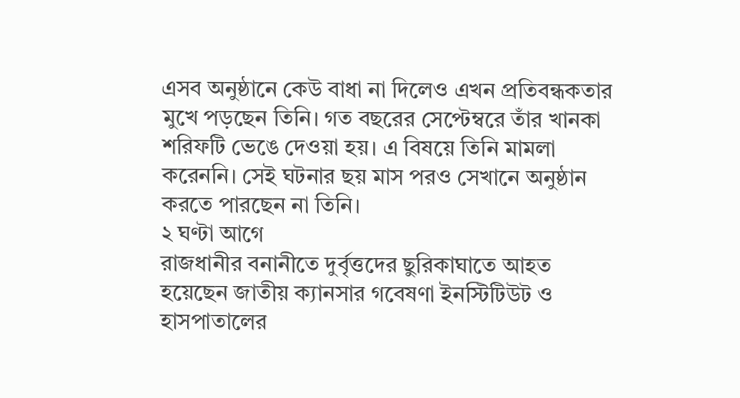এসব অনুষ্ঠানে কেউ বাধা না দিলেও এখন প্রতিবন্ধকতার মুখে পড়ছেন তিনি। গত বছরের সেপ্টেম্বরে তাঁর খানকা শরিফটি ভেঙে দেওয়া হয়। এ বিষয়ে তিনি মামলা করেননি। সেই ঘটনার ছয় মাস পরও সেখানে অনুষ্ঠান করতে পারছেন না তিনি।
২ ঘণ্টা আগে
রাজধানীর বনানীতে দুর্বৃত্তদের ছুরিকাঘাতে আহত হয়েছেন জাতীয় ক্যানসার গবেষণা ইনস্টিটিউট ও হাসপাতালের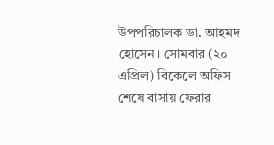উপপরিচালক ডা. আহমদ হোসেন। সোমবার (২০ এপ্রিল) বিকেলে অফিস শেষে বাসায় ফেরার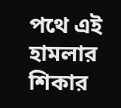পথে এই হামলার শিকার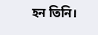হন তিনি।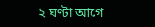২ ঘণ্টা আগে